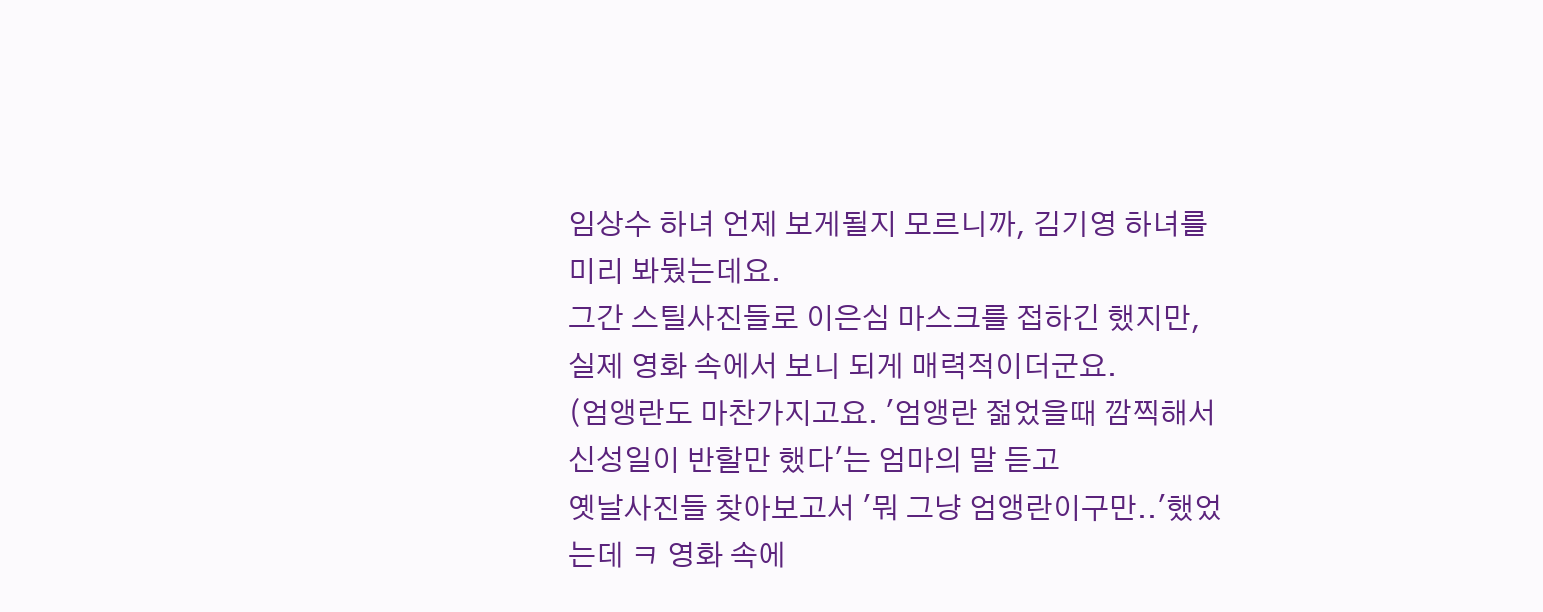임상수 하녀 언제 보게될지 모르니까, 김기영 하녀를 미리 봐뒀는데요.
그간 스틸사진들로 이은심 마스크를 접하긴 했지만, 실제 영화 속에서 보니 되게 매력적이더군요.
(엄앵란도 마찬가지고요. '엄앵란 젊었을때 깜찍해서 신성일이 반할만 했다'는 엄마의 말 듣고
옛날사진들 찾아보고서 '뭐 그냥 엄앵란이구만..'했었는데 ㅋ 영화 속에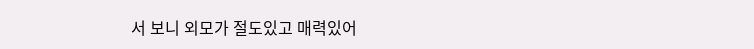서 보니 외모가 절도있고 매력있어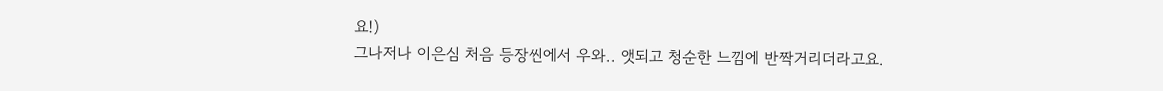요!)
그나저나 이은심 처음 등장씬에서 우와.. 앳되고 청순한 느낌에 반짝거리더라고요.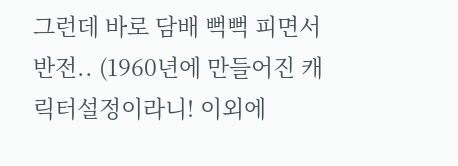그런데 바로 담배 뻑뻑 피면서 반전.. (1960년에 만들어진 캐릭터설정이라니! 이외에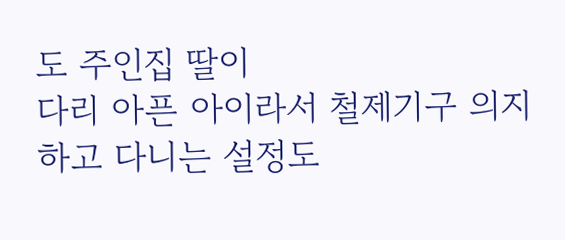도 주인집 딸이
다리 아픈 아이라서 철제기구 의지하고 다니는 설정도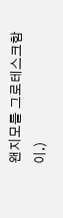왠지모를 그로테스크함이.)